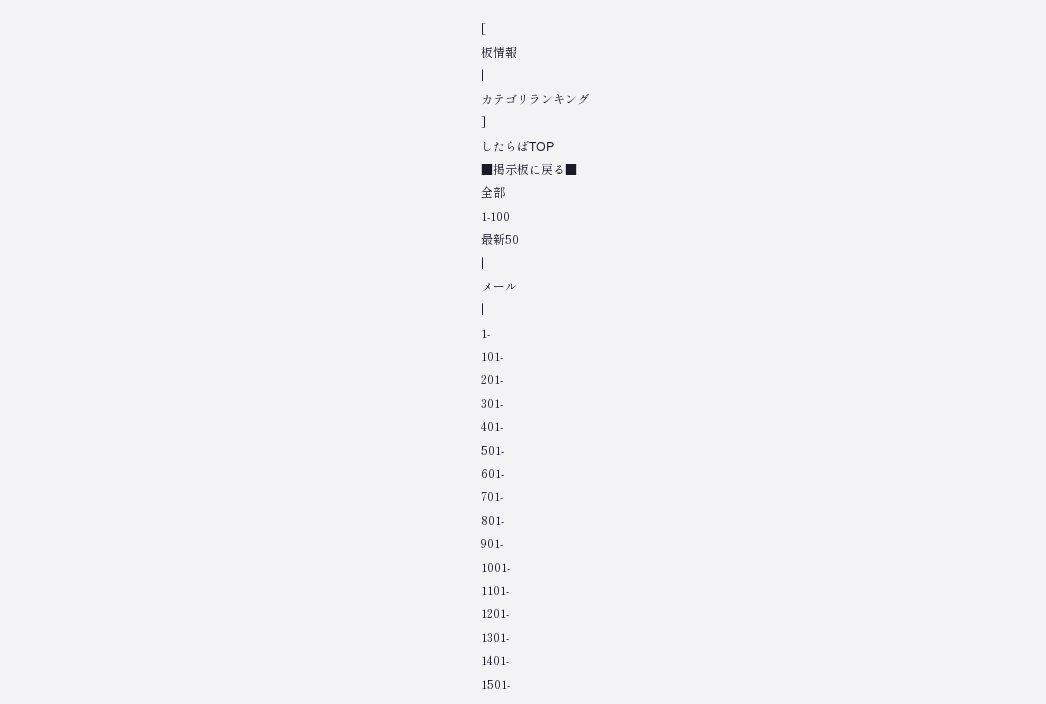[
板情報
|
カテゴリランキング
]
したらばTOP
■掲示板に戻る■
全部
1-100
最新50
|
メール
|
1-
101-
201-
301-
401-
501-
601-
701-
801-
901-
1001-
1101-
1201-
1301-
1401-
1501-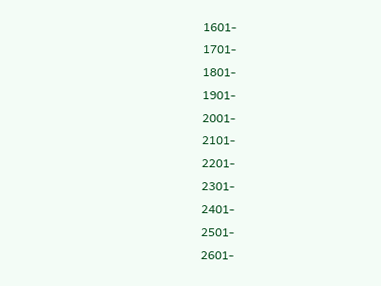1601-
1701-
1801-
1901-
2001-
2101-
2201-
2301-
2401-
2501-
2601-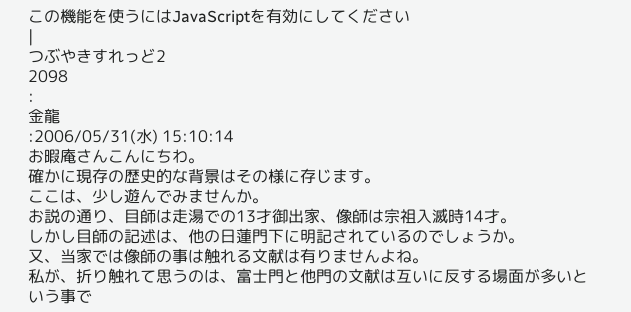この機能を使うにはJavaScriptを有効にしてください
|
つぶやきすれっど2
2098
:
金龍
:2006/05/31(水) 15:10:14
お暇庵さんこんにちわ。
確かに現存の歴史的な背景はその様に存じます。
ここは、少し遊んでみませんか。
お説の通り、目師は走湯での13才御出家、像師は宗祖入滅時14才。
しかし目師の記述は、他の日蓮門下に明記されているのでしょうか。
又、当家では像師の事は触れる文献は有りませんよね。
私が、折り触れて思うのは、富士門と他門の文献は互いに反する場面が多いという事で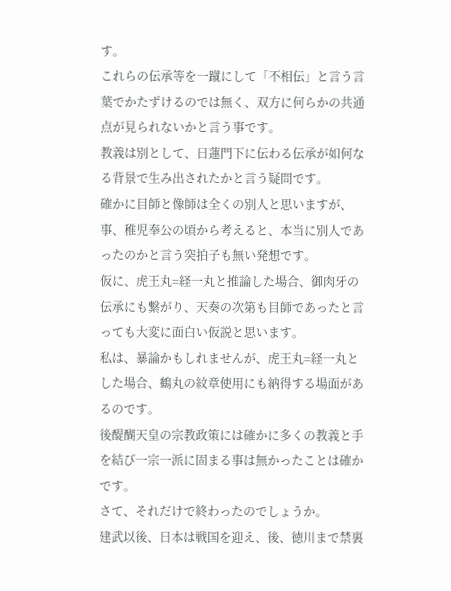す。
これらの伝承等を一蹴にして「不相伝」と言う言葉でかたずけるのでは無く、双方に何らかの共通点が見られないかと言う事です。
教義は別として、日蓮門下に伝わる伝承が如何なる背景で生み出されたかと言う疑問です。
確かに目師と像師は全くの別人と思いますが、事、稚児奉公の頃から考えると、本当に別人であったのかと言う突拍子も無い発想です。
仮に、虎王丸=経一丸と推論した場合、御肉牙の伝承にも繋がり、天奏の次第も目師であったと言っても大変に面白い仮説と思います。
私は、暴論かもしれませんが、虎王丸=経一丸とした場合、鶴丸の紋章使用にも納得する場面があるのです。
後醍醐天皇の宗教政策には確かに多くの教義と手を結び一宗一派に固まる事は無かったことは確かです。
さて、それだけで終わったのでしょうか。
建武以後、日本は戦国を迎え、後、徳川まで禁裏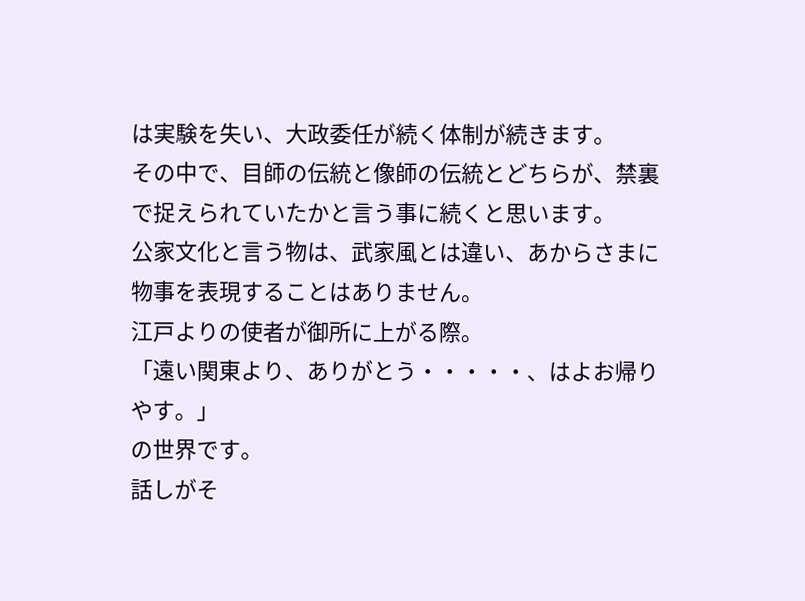は実験を失い、大政委任が続く体制が続きます。
その中で、目師の伝統と像師の伝統とどちらが、禁裏で捉えられていたかと言う事に続くと思います。
公家文化と言う物は、武家風とは違い、あからさまに物事を表現することはありません。
江戸よりの使者が御所に上がる際。
「遠い関東より、ありがとう・・・・・、はよお帰りやす。」
の世界です。
話しがそ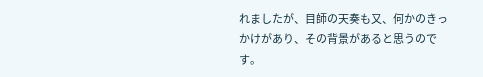れましたが、目師の天奏も又、何かのきっかけがあり、その背景があると思うのです。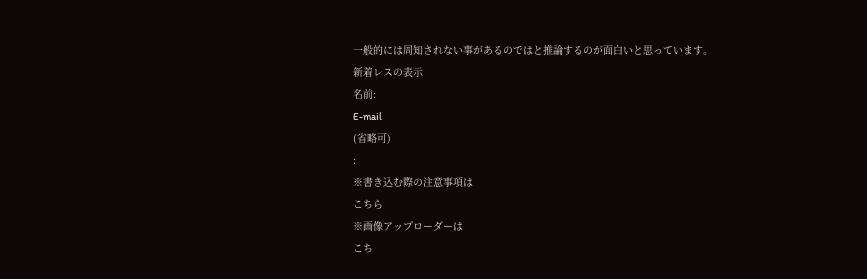一般的には周知されない事があるのではと推論するのが面白いと思っています。
新着レスの表示
名前:
E-mail
(省略可)
:
※書き込む際の注意事項は
こちら
※画像アップローダーは
こち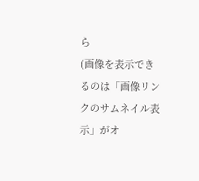ら
(画像を表示できるのは「画像リンクのサムネイル表示」がオ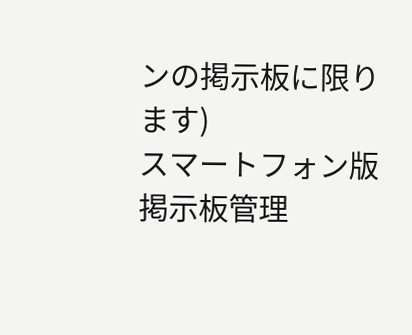ンの掲示板に限ります)
スマートフォン版
掲示板管理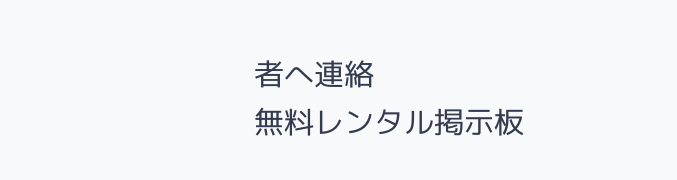者へ連絡
無料レンタル掲示板